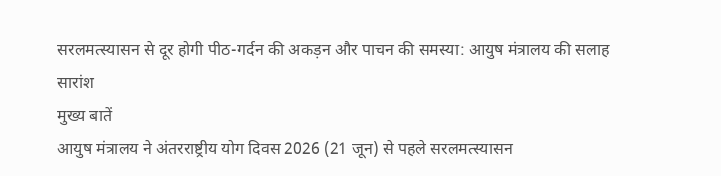सरलमत्स्यासन से दूर होगी पीठ-गर्दन की अकड़न और पाचन की समस्या: आयुष मंत्रालय की सलाह
सारांश
मुख्य बातें
आयुष मंत्रालय ने अंतरराष्ट्रीय योग दिवस 2026 (21 जून) से पहले सरलमत्स्यासन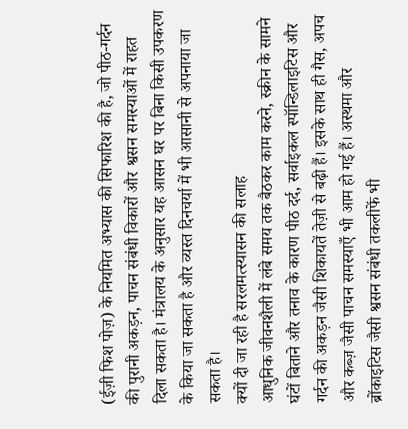(ईज़ी फिश पोज़) के नियमित अभ्यास की सिफारिश की है, जो पीठ-गर्दन की पुरानी अकड़न, पाचन संबंधी विकारों और श्वसन समस्याओं में राहत दिला सकता है। मंत्रालय के अनुसार यह आसन घर पर बिना किसी उपकरण के किया जा सकता है और व्यस्त दिनचर्या में भी आसानी से अपनाया जा सकता है।
क्यों दी जा रही है सरलमत्स्यासन की सलाह
आधुनिक जीवनशैली में लंबे समय तक बैठकर काम करने, स्क्रीन के सामने घंटों बिताने और तनाव के कारण पीठ दर्द, सर्वाइकल स्पॉन्डिलाइटिस और गर्दन की अकड़न जैसी शिकायतें तेज़ी से बढ़ी हैं। इसके साथ ही गैस, अपच और कब्ज़ जैसी पाचन समस्याएँ भी आम हो गई हैं। अस्थमा और ब्रोंकाइटिस जैसी श्वसन संबंधी तकलीफें भी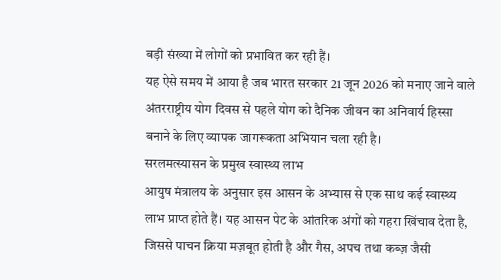बड़ी संख्या में लोगों को प्रभावित कर रही हैं।
यह ऐसे समय में आया है जब भारत सरकार 21 जून 2026 को मनाए जाने वाले अंतरराष्ट्रीय योग दिवस से पहले योग को दैनिक जीवन का अनिवार्य हिस्सा बनाने के लिए व्यापक जागरूकता अभियान चला रही है।
सरलमत्स्यासन के प्रमुख स्वास्थ्य लाभ
आयुष मंत्रालय के अनुसार इस आसन के अभ्यास से एक साथ कई स्वास्थ्य लाभ प्राप्त होते हैं। यह आसन पेट के आंतरिक अंगों को गहरा खिंचाव देता है, जिससे पाचन क्रिया मज़बूत होती है और गैस, अपच तथा कब्ज़ जैसी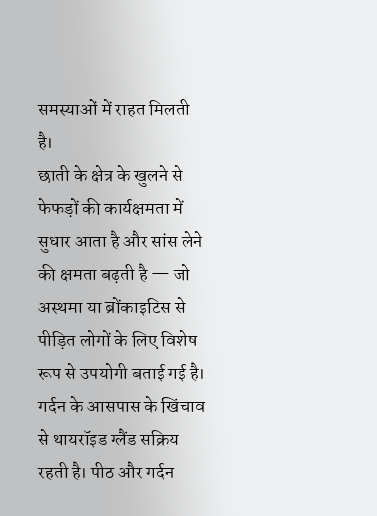समस्याओं में राहत मिलती है।
छाती के क्षेत्र के खुलने से फेफड़ों की कार्यक्षमता में सुधार आता है और सांस लेने की क्षमता बढ़ती है — जो अस्थमा या ब्रोंकाइटिस से पीड़ित लोगों के लिए विशेष रूप से उपयोगी बताई गई है। गर्दन के आसपास के खिंचाव से थायरॉइड ग्लैंड सक्रिय रहती है। पीठ और गर्दन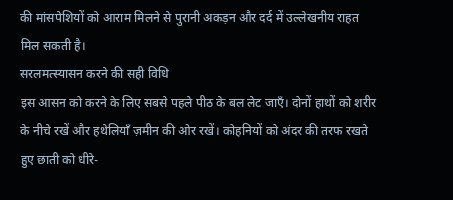की मांसपेशियों को आराम मिलने से पुरानी अकड़न और दर्द में उल्लेखनीय राहत मिल सकती है।
सरलमत्स्यासन करने की सही विधि
इस आसन को करने के लिए सबसे पहले पीठ के बल लेट जाएँ। दोनों हाथों को शरीर के नीचे रखें और हथेलियाँ ज़मीन की ओर रखें। कोहनियों को अंदर की तरफ रखते हुए छाती को धीरे-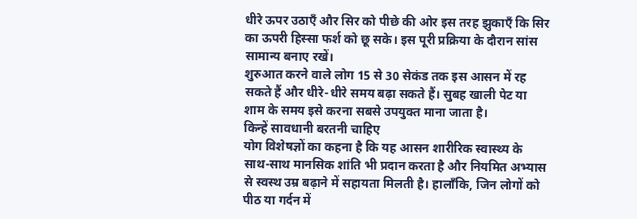धीरे ऊपर उठाएँ और सिर को पीछे की ओर इस तरह झुकाएँ कि सिर का ऊपरी हिस्सा फर्श को छू सके। इस पूरी प्रक्रिया के दौरान सांस सामान्य बनाए रखें।
शुरुआत करने वाले लोग 15 से 30 सेकंड तक इस आसन में रह सकते हैं और धीरे-धीरे समय बढ़ा सकते हैं। सुबह खाली पेट या शाम के समय इसे करना सबसे उपयुक्त माना जाता है।
किन्हें सावधानी बरतनी चाहिए
योग विशेषज्ञों का कहना है कि यह आसन शारीरिक स्वास्थ्य के साथ-साथ मानसिक शांति भी प्रदान करता है और नियमित अभ्यास से स्वस्थ उम्र बढ़ाने में सहायता मिलती है। हालाँकि, जिन लोगों को पीठ या गर्दन में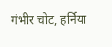गंभीर चोट, हर्निया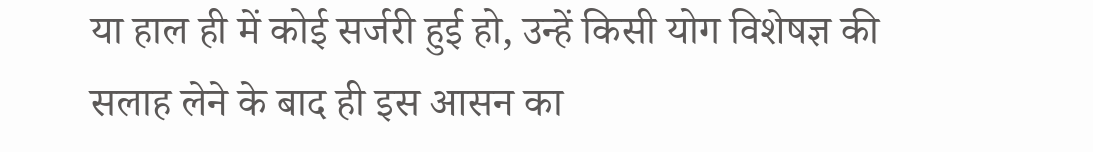या हाल ही में कोई सर्जरी हुई हो, उन्हें किसी योग विशेषज्ञ की सलाह लेने के बाद ही इस आसन का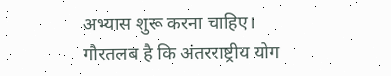अभ्यास शुरू करना चाहिए।
गौरतलब है कि अंतरराष्ट्रीय योग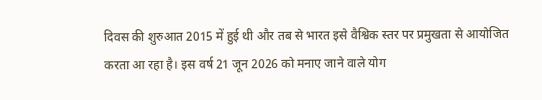दिवस की शुरुआत 2015 में हुई थी और तब से भारत इसे वैश्विक स्तर पर प्रमुखता से आयोजित करता आ रहा है। इस वर्ष 21 जून 2026 को मनाए जाने वाले योग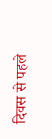दिवस से पहले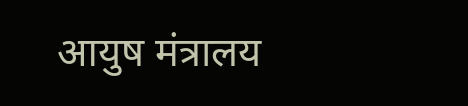आयुष मंत्रालय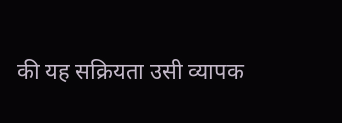की यह सक्रियता उसी व्यापक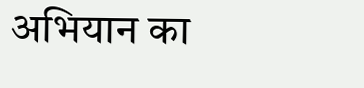अभियान का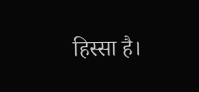हिस्सा है।